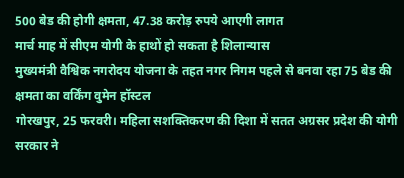500 बेड की होगी क्षमता, 47.38 करोड़ रुपये आएगी लागत
मार्च माह में सीएम योगी के हाथों हो सकता है शिलान्यास
मुख्यमंत्री वैश्विक नगरोदय योजना के तहत नगर निगम पहले से बनवा रहा 75 बेड की क्षमता का वर्किंग वुमेन हॉस्टल
गोरखपुर, 25 फरवरी। महिला सशक्तिकरण की दिशा में सतत अग्रसर प्रदेश की योगी सरकार ने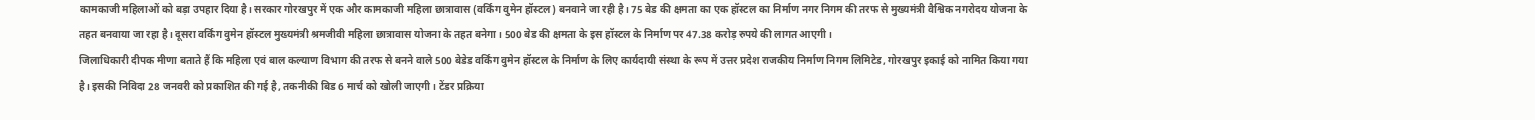कामकाजी महिलाओं को बड़ा उपहार दिया है। सरकार गोरखपुर में एक और कामकाजी महिला छात्रावास (वर्किंग वुमेन हॉस्टल) बनवाने जा रही है। 75 बेड की क्षमता का एक हॉस्टल का निर्माण नगर निगम की तरफ से मुख्यमंत्री वैश्विक नगरोदय योजना के तहत बनवाया जा रहा है। दूसरा वर्किंग वुमेन हॉस्टल मुख्यमंत्री श्रमजीवी महिला छात्रावास योजना के तहत बनेगा। 500 बेड की क्षमता के इस हॉस्टल के निर्माण पर 47.38 करोड़ रुपये की लागत आएगी।
जिलाधिकारी दीपक मीणा बताते हैं कि महिला एवं बाल कल्याण विभाग की तरफ से बनने वाले 500 बेडेड वर्किंग वुमेन हॉस्टल के निर्माण के लिए कार्यदायी संस्था के रूप में उत्तर प्रदेश राजकीय निर्माण निगम लिमिटेड, गोरखपुर इकाई को नामित किया गया है। इसकी निविदा 28 जनवरी को प्रकाशित की गई है, तकनीकी बिड 6 मार्च को खोली जाएगी। टेंडर प्रक्रिया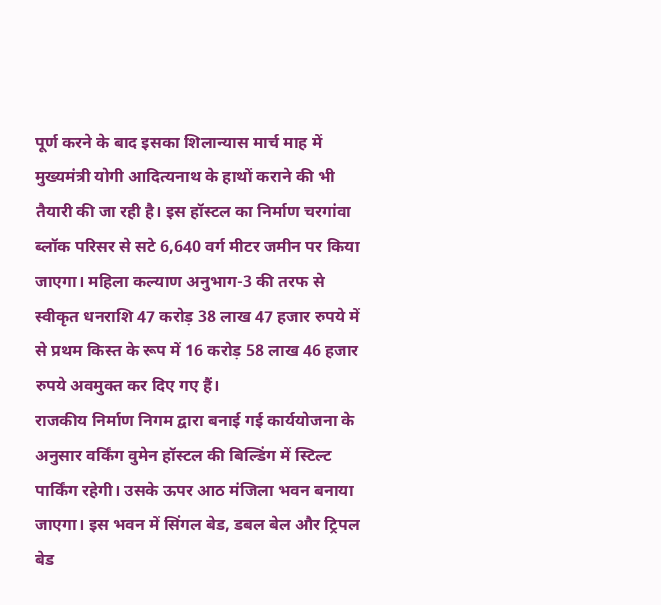पूर्ण करने के बाद इसका शिलान्यास मार्च माह में मुख्यमंत्री योगी आदित्यनाथ के हाथों कराने की भी तैयारी की जा रही है। इस हॉस्टल का निर्माण चरगांवा ब्लॉक परिसर से सटे 6,640 वर्ग मीटर जमीन पर किया जाएगा। महिला कल्याण अनुभाग-3 की तरफ से स्वीकृत धनराशि 47 करोड़ 38 लाख 47 हजार रुपये में से प्रथम किस्त के रूप में 16 करोड़ 58 लाख 46 हजार रुपये अवमुक्त कर दिए गए हैं।
राजकीय निर्माण निगम द्वारा बनाई गई कार्ययोजना के अनुसार वर्किंग वुमेन हॉस्टल की बिल्डिंग में स्टिल्ट पार्किंग रहेगी। उसके ऊपर आठ मंजिला भवन बनाया जाएगा। इस भवन में सिंगल बेड, डबल बेल और ट्रिपल बेड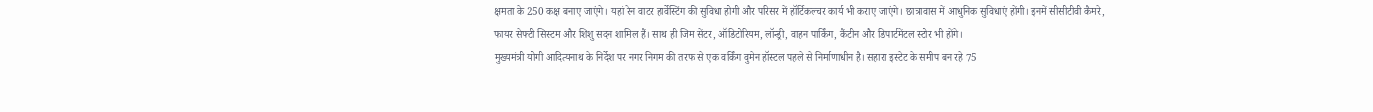क्षमता के 250 कक्ष बनाए जाएंगे। यहां रेन वाटर हार्वेस्टिंग की सुविधा होगी और परिसर में हॉर्टिकल्चर कार्य भी कराए जाएंगे। छात्रावास में आधुनिक सुविधाएं होंगी। इनमें सीसीटीवी कैमरे, फायर सेफ्टी सिस्टम और शिशु सदन शामिल हैं। साथ ही जिम सेंटर, ऑडिटोरियम, लॉन्ड्री, वाहन पार्किंग, कैंटीन और डिपार्टमेंटल स्टोर भी होंगे।
मुख्यमंत्री योगी आदित्यनाथ के निर्देश पर नगर निगम की तरफ से एक वर्किंग वुमेन हॉस्टल पहले से निर्माणाधीन है। सहारा इस्टेट के समीप बन रहे 75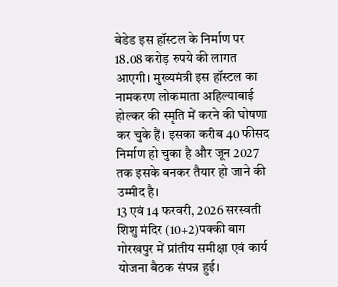बेडेड इस हॉस्टल के निर्माण पर 18.08 करोड़ रुपये की लागत आएगी। मुख्यमंत्री इस हॉस्टल का नामकरण लोकमाता अहिल्याबाई होल्कर की स्मृति में करने की घोषणा कर चुके हैं। इसका करीब 40 फीसद निर्माण हो चुका है और जून 2027 तक इसके बनकर तैयार हो जाने की उम्मीद है।
13 एवं 14 फरवरी, 2026 सरस्वती शिशु मंदिर (10+2)पक्की बाग गोरखपुर में प्रांतीय समीक्षा एवं कार्य योजना बैठक संपन्न हुई।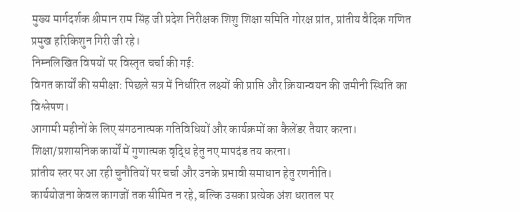मुख्य मार्गदर्शक श्रीमान राम सिंह जी प्रदेश निरीक्षक शिशु शिक्षा समिति गोरक्ष प्रांत, प्रांतीय वैदिक गणित प्रमुख हरिकिशुन गिरी जी रहे।
निम्नलिखित विषयों पर विस्तृत चर्चा की गई:
विगत कार्यों की समीक्षा: पिछले सत्र में निर्धारित लक्ष्यों की प्राप्ति और क्रियान्वयन की जमीनी स्थिति का विश्लेषण।
आगामी महीनों के लिए संगठनात्मक गतिविधियों और कार्यक्रमों का कैलेंडर तैयार करना।
शिक्षा/प्रशासनिक कार्यों में गुणात्मक वृद्धि हेतु नए मापदंड तय करना।
प्रांतीय स्तर पर आ रही चुनौतियों पर चर्चा और उनके प्रभावी समाधान हेतु रणनीति।
कार्ययोजना केवल कागजों तक सीमित न रहे, बल्कि उसका प्रत्येक अंश धरातल पर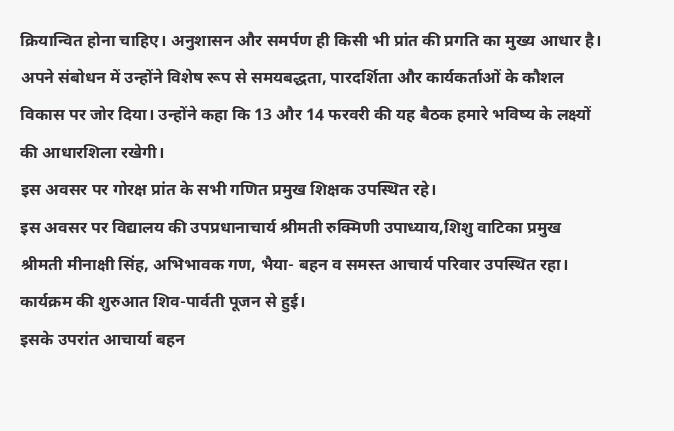क्रियान्वित होना चाहिए। अनुशासन और समर्पण ही किसी भी प्रांत की प्रगति का मुख्य आधार है।
अपने संबोधन में उन्होंने विशेष रूप से समयबद्धता, पारदर्शिता और कार्यकर्ताओं के कौशल विकास पर जोर दिया। उन्होंने कहा कि 13 और 14 फरवरी की यह बैठक हमारे भविष्य के लक्ष्यों की आधारशिला रखेगी।
इस अवसर पर गोरक्ष प्रांत के सभी गणित प्रमुख शिक्षक उपस्थित रहे।
इस अवसर पर विद्यालय की उपप्रधानाचार्य श्रीमती रुक्मिणी उपाध्याय,शिशु वाटिका प्रमुख श्रीमती मीनाक्षी सिंह, अभिभावक गण, भैया- बहन व समस्त आचार्य परिवार उपस्थित रहा।
कार्यक्रम की शुरुआत शिव-पार्वती पूजन से हुई।
इसके उपरांत आचार्या बहन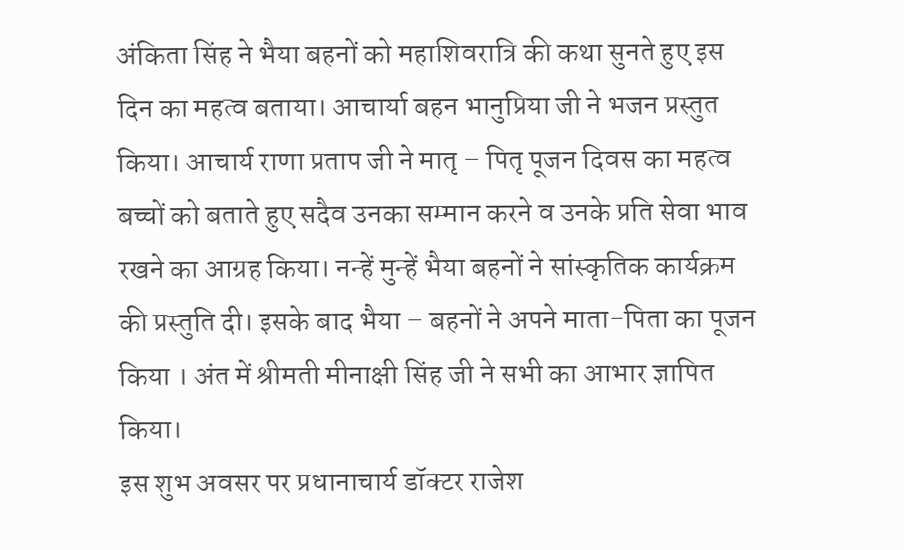अंकिता सिंह ने भैया बहनों को महाशिवरात्रि की कथा सुनते हुए इस दिन का महत्व बताया। आचार्या बहन भानुप्रिया जी ने भजन प्रस्तुत किया। आचार्य राणा प्रताप जी ने मातृ – पितृ पूजन दिवस का महत्व बच्चों को बताते हुए सदैव उनका सम्मान करने व उनके प्रति सेवा भाव रखने का आग्रह किया। नन्हें मुन्हें भैया बहनों ने सांस्कृतिक कार्यक्रम की प्रस्तुति दी। इसके बाद भैया – बहनों ने अपने माता-पिता का पूजन किया । अंत में श्रीमती मीनाक्षी सिंह जी ने सभी का आभार ज्ञापित किया।
इस शुभ अवसर पर प्रधानाचार्य डॉक्टर राजेश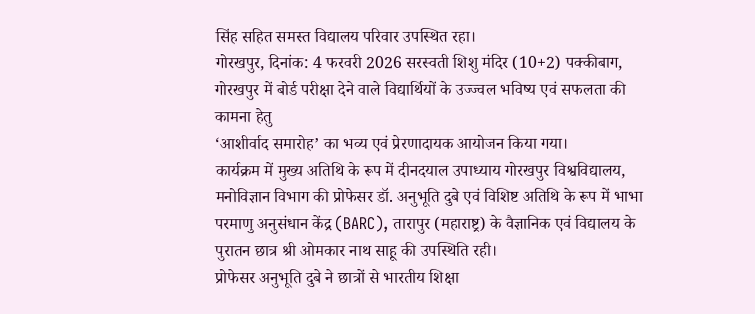सिंह सहित समस्त विद्यालय परिवार उपस्थित रहा।
गोरखपुर, दिनांक: 4 फरवरी 2026 सरस्वती शिशु मंदिर (10+2) पक्कीबाग, गोरखपुर में बोर्ड परीक्षा देने वाले विद्यार्थियों के उज्ज्वल भविष्य एवं सफलता की कामना हेतु
‘आशीर्वाद समारोह’ का भव्य एवं प्रेरणादायक आयोजन किया गया।
कार्यक्रम में मुख्य अतिथि के रूप में दीनदयाल उपाध्याय गोरखपुर विश्वविद्यालय, मनोविज्ञान विभाग की प्रोफेसर डॉ. अनुभूति दुबे एवं विशिष्ट अतिथि के रूप में भाभा परमाणु अनुसंधान केंद्र (BARC), तारापुर (महाराष्ट्र) के वैज्ञानिक एवं विद्यालय के पुरातन छात्र श्री ओमकार नाथ साहू की उपस्थिति रही।
प्रोफेसर अनुभूति दुबे ने छात्रों से भारतीय शिक्षा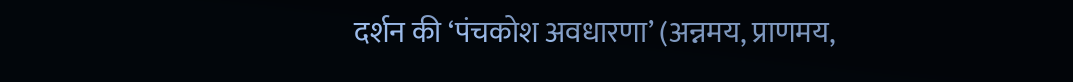दर्शन की ‘पंचकोश अवधारणा’ (अन्नमय, प्राणमय,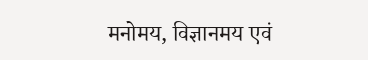मनोमय, विज्ञानमय एवं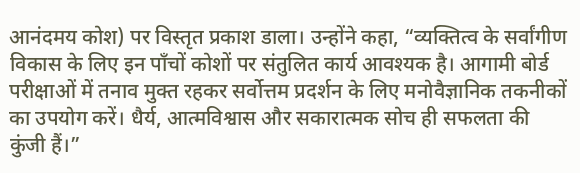आनंदमय कोश) पर विस्तृत प्रकाश डाला। उन्होंने कहा, “व्यक्तित्व के सर्वांगीण विकास के लिए इन पाँचों कोशों पर संतुलित कार्य आवश्यक है। आगामी बोर्ड परीक्षाओं में तनाव मुक्त रहकर सर्वोत्तम प्रदर्शन के लिए मनोवैज्ञानिक तकनीकों का उपयोग करें। धैर्य, आत्मविश्वास और सकारात्मक सोच ही सफलता की कुंजी हैं।”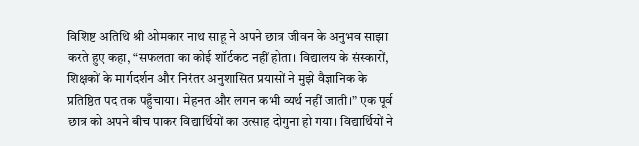विशिष्ट अतिथि श्री ओमकार नाथ साहू ने अपने छात्र जीवन के अनुभव साझा करते हुए कहा, “सफलता का कोई शॉर्टकट नहीं होता। विद्यालय के संस्कारों, शिक्षकों के मार्गदर्शन और निरंतर अनुशासित प्रयासों ने मुझे वैज्ञानिक के प्रतिष्ठित पद तक पहुँचाया। मेहनत और लगन कभी व्यर्थ नहीं जाती।” एक पूर्व छात्र को अपने बीच पाकर विद्यार्थियों का उत्साह दोगुना हो गया। विद्यार्थियों ने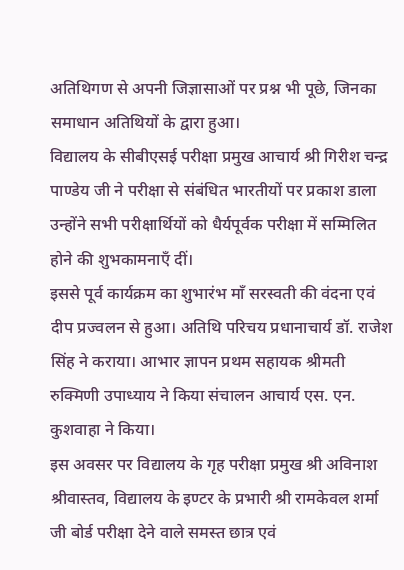अतिथिगण से अपनी जिज्ञासाओं पर प्रश्न भी पूछे, जिनका समाधान अतिथियों के द्वारा हुआ।
विद्यालय के सीबीएसई परीक्षा प्रमुख आचार्य श्री गिरीश चन्द्र पाण्डेय जी ने परीक्षा से संबंधित भारतीयों पर प्रकाश डाला उन्होंने सभी परीक्षार्थियों को धैर्यपूर्वक परीक्षा में सम्मिलित होने की शुभकामनाएँ दीं।
इससे पूर्व कार्यक्रम का शुभारंभ माँ सरस्वती की वंदना एवं दीप प्रज्वलन से हुआ। अतिथि परिचय प्रधानाचार्य डॉ. राजेश सिंह ने कराया। आभार ज्ञापन प्रथम सहायक श्रीमती रुक्मिणी उपाध्याय ने किया संचालन आचार्य एस. एन. कुशवाहा ने किया।
इस अवसर पर विद्यालय के गृह परीक्षा प्रमुख श्री अविनाश श्रीवास्तव, विद्यालय के इण्टर के प्रभारी श्री रामकेवल शर्मा जी बोर्ड परीक्षा देने वाले समस्त छात्र एवं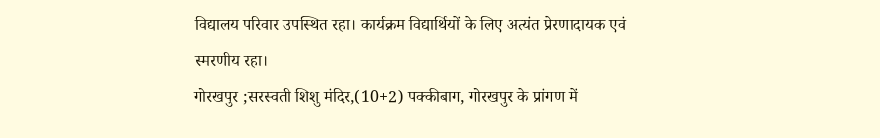विद्यालय परिवार उपस्थित रहा। कार्यक्रम विद्यार्थियों के लिए अत्यंत प्रेरणादायक एवं स्मरणीय रहा।
गोरखपुर ;सरस्वती शिशु मंदिर,(10+2) पक्कीबाग, गोरखपुर के प्रांगण में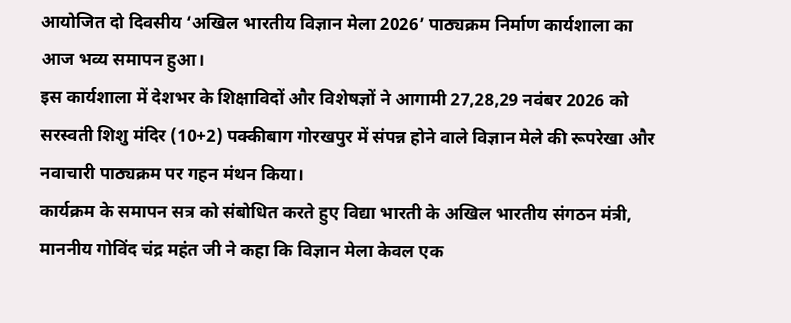आयोजित दो दिवसीय ‘अखिल भारतीय विज्ञान मेला 2026’ पाठ्यक्रम निर्माण कार्यशाला का आज भव्य समापन हुआ।
इस कार्यशाला में देशभर के शिक्षाविदों और विशेषज्ञों ने आगामी 27,28,29 नवंबर 2026 को सरस्वती शिशु मंदिर (10+2) पक्कीबाग गोरखपुर में संपन्न होने वाले विज्ञान मेले की रूपरेखा और नवाचारी पाठ्यक्रम पर गहन मंथन किया।
कार्यक्रम के समापन सत्र को संबोधित करते हुए विद्या भारती के अखिल भारतीय संगठन मंत्री, माननीय गोविंद चंद्र महंत जी ने कहा कि विज्ञान मेला केवल एक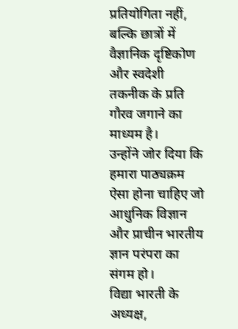प्रतियोगिता नहीं, बल्कि छात्रों में वैज्ञानिक दृष्टिकोण और स्वदेशी तकनीक के प्रति गौरव जगाने का माध्यम है।
उन्होंने जोर दिया कि हमारा पाठ्यक्रम ऐसा होना चाहिए जो आधुनिक विज्ञान और प्राचीन भारतीय ज्ञान परंपरा का संगम हो।
विद्या भारती के अध्यक्ष,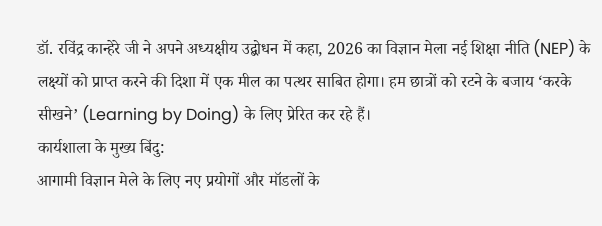डॉ. रविंद्र कान्हेरे जी ने अपने अध्यक्षीय उद्बोधन में कहा, 2026 का विज्ञान मेला नई शिक्षा नीति (NEP) के लक्ष्यों को प्राप्त करने की दिशा में एक मील का पत्थर साबित होगा। हम छात्रों को रटने के बजाय ‘करके सीखने’ (Learning by Doing) के लिए प्रेरित कर रहे हैं।
कार्यशाला के मुख्य बिंदु:
आगामी विज्ञान मेले के लिए नए प्रयोगों और मॉडलों के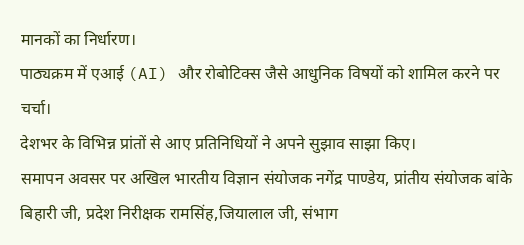मानकों का निर्धारण।
पाठ्यक्रम में एआई (AI) और रोबोटिक्स जैसे आधुनिक विषयों को शामिल करने पर चर्चा।
देशभर के विभिन्न प्रांतों से आए प्रतिनिधियों ने अपने सुझाव साझा किए।
समापन अवसर पर अखिल भारतीय विज्ञान संयोजक नगेंद्र पाण्डेय, प्रांतीय संयोजक बांके बिहारी जी, प्रदेश निरीक्षक रामसिंह,जियालाल जी, संभाग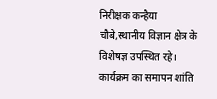निरीक्षक कन्हैया चौबे,स्थानीय विज्ञान क्षेत्र के विशेषज्ञ उपस्थित रहे। कार्यक्रम का समापन शांति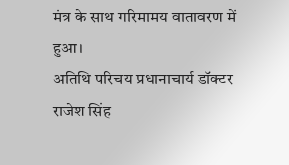मंत्र के साथ गरिमामय वातावरण में हुआ।
अतिथि परिचय प्रधानाचार्य डॉक्टर राजेश सिंह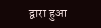द्वारा हुआ